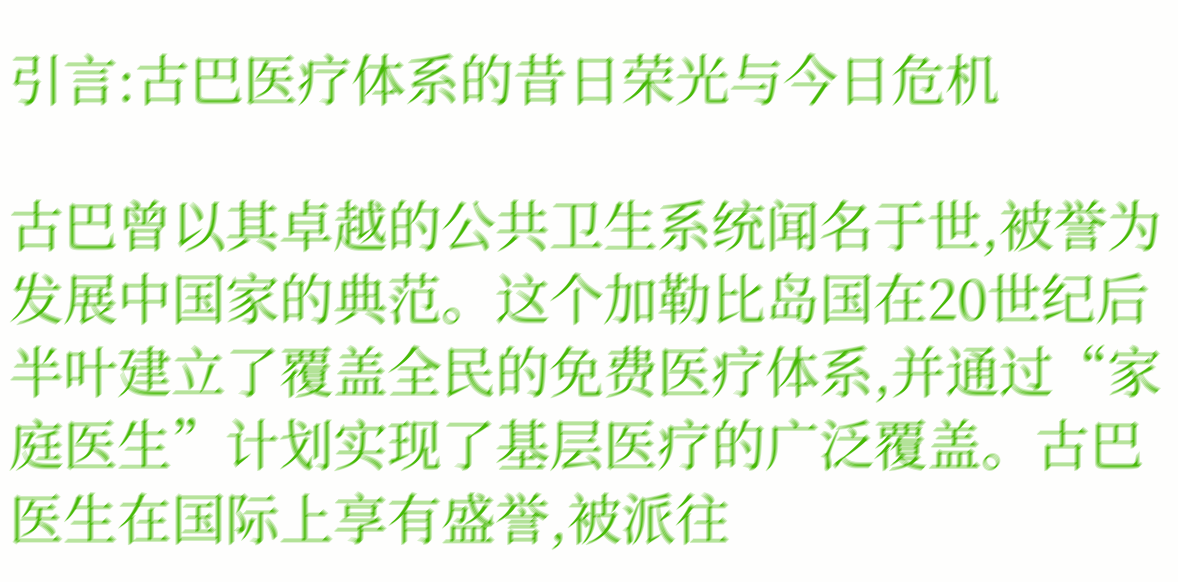引言:古巴医疗体系的昔日荣光与今日危机

古巴曾以其卓越的公共卫生系统闻名于世,被誉为发展中国家的典范。这个加勒比岛国在20世纪后半叶建立了覆盖全民的免费医疗体系,并通过“家庭医生”计划实现了基层医疗的广泛覆盖。古巴医生在国际上享有盛誉,被派往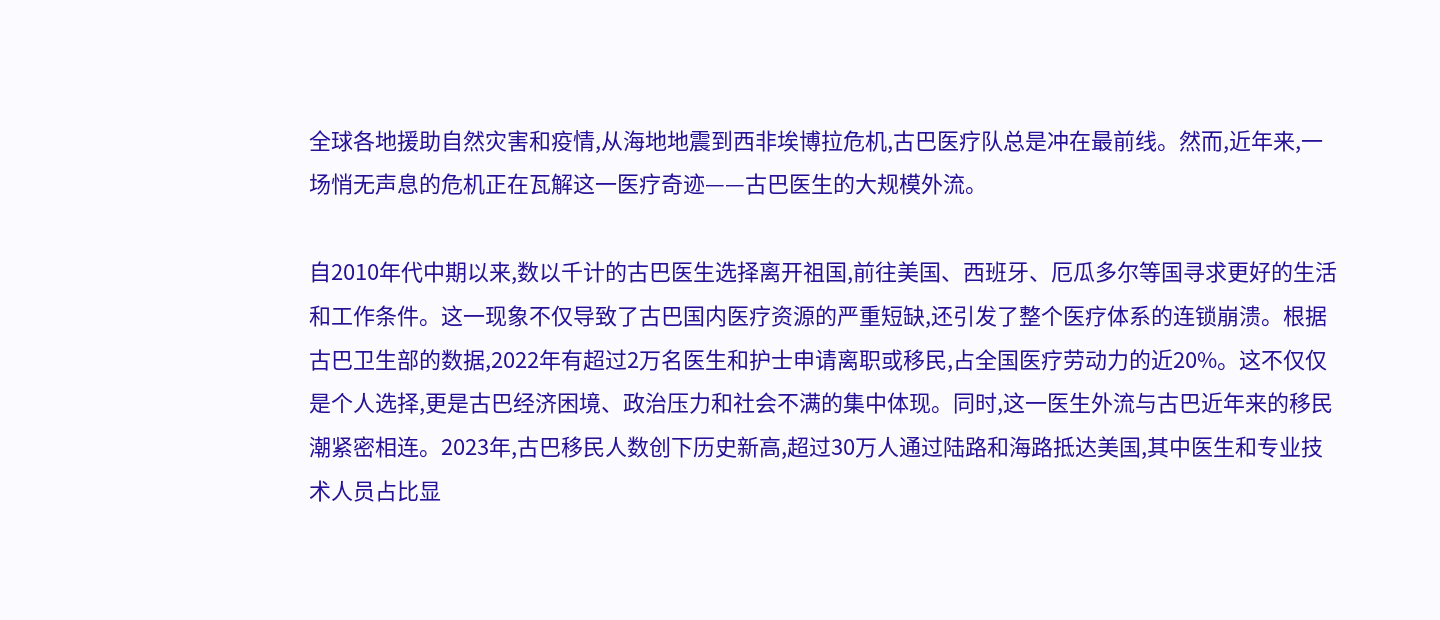全球各地援助自然灾害和疫情,从海地地震到西非埃博拉危机,古巴医疗队总是冲在最前线。然而,近年来,一场悄无声息的危机正在瓦解这一医疗奇迹——古巴医生的大规模外流。

自2010年代中期以来,数以千计的古巴医生选择离开祖国,前往美国、西班牙、厄瓜多尔等国寻求更好的生活和工作条件。这一现象不仅导致了古巴国内医疗资源的严重短缺,还引发了整个医疗体系的连锁崩溃。根据古巴卫生部的数据,2022年有超过2万名医生和护士申请离职或移民,占全国医疗劳动力的近20%。这不仅仅是个人选择,更是古巴经济困境、政治压力和社会不满的集中体现。同时,这一医生外流与古巴近年来的移民潮紧密相连。2023年,古巴移民人数创下历史新高,超过30万人通过陆路和海路抵达美国,其中医生和专业技术人员占比显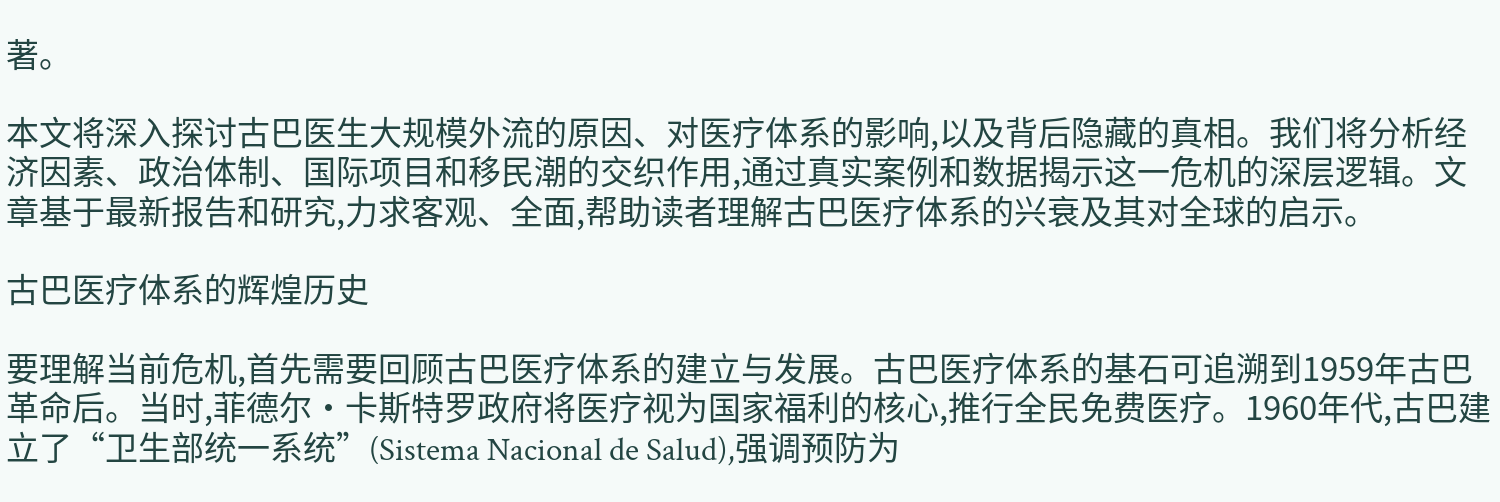著。

本文将深入探讨古巴医生大规模外流的原因、对医疗体系的影响,以及背后隐藏的真相。我们将分析经济因素、政治体制、国际项目和移民潮的交织作用,通过真实案例和数据揭示这一危机的深层逻辑。文章基于最新报告和研究,力求客观、全面,帮助读者理解古巴医疗体系的兴衰及其对全球的启示。

古巴医疗体系的辉煌历史

要理解当前危机,首先需要回顾古巴医疗体系的建立与发展。古巴医疗体系的基石可追溯到1959年古巴革命后。当时,菲德尔·卡斯特罗政府将医疗视为国家福利的核心,推行全民免费医疗。1960年代,古巴建立了“卫生部统一系统”(Sistema Nacional de Salud),强调预防为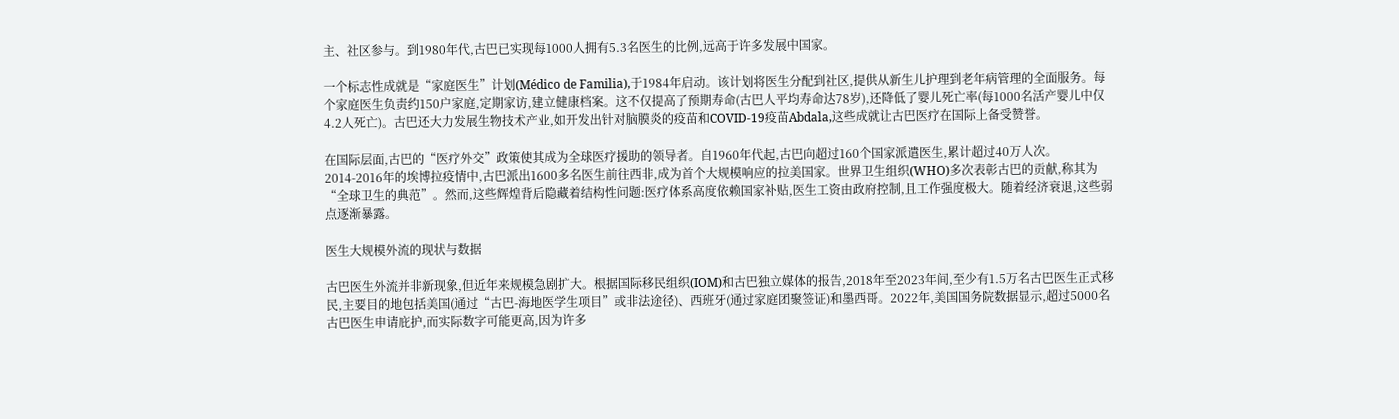主、社区参与。到1980年代,古巴已实现每1000人拥有5.3名医生的比例,远高于许多发展中国家。

一个标志性成就是“家庭医生”计划(Médico de Familia),于1984年启动。该计划将医生分配到社区,提供从新生儿护理到老年病管理的全面服务。每个家庭医生负责约150户家庭,定期家访,建立健康档案。这不仅提高了预期寿命(古巴人平均寿命达78岁),还降低了婴儿死亡率(每1000名活产婴儿中仅4.2人死亡)。古巴还大力发展生物技术产业,如开发出针对脑膜炎的疫苗和COVID-19疫苗Abdala,这些成就让古巴医疗在国际上备受赞誉。

在国际层面,古巴的“医疗外交”政策使其成为全球医疗援助的领导者。自1960年代起,古巴向超过160个国家派遣医生,累计超过40万人次。2014-2016年的埃博拉疫情中,古巴派出1600多名医生前往西非,成为首个大规模响应的拉美国家。世界卫生组织(WHO)多次表彰古巴的贡献,称其为“全球卫生的典范”。然而,这些辉煌背后隐藏着结构性问题:医疗体系高度依赖国家补贴,医生工资由政府控制,且工作强度极大。随着经济衰退,这些弱点逐渐暴露。

医生大规模外流的现状与数据

古巴医生外流并非新现象,但近年来规模急剧扩大。根据国际移民组织(IOM)和古巴独立媒体的报告,2018年至2023年间,至少有1.5万名古巴医生正式移民,主要目的地包括美国(通过“古巴-海地医学生项目”或非法途径)、西班牙(通过家庭团聚签证)和墨西哥。2022年,美国国务院数据显示,超过5000名古巴医生申请庇护,而实际数字可能更高,因为许多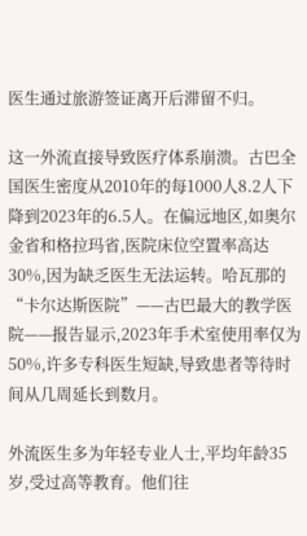医生通过旅游签证离开后滞留不归。

这一外流直接导致医疗体系崩溃。古巴全国医生密度从2010年的每1000人8.2人下降到2023年的6.5人。在偏远地区,如奥尔金省和格拉玛省,医院床位空置率高达30%,因为缺乏医生无法运转。哈瓦那的“卡尔达斯医院”——古巴最大的教学医院——报告显示,2023年手术室使用率仅为50%,许多专科医生短缺,导致患者等待时间从几周延长到数月。

外流医生多为年轻专业人士,平均年龄35岁,受过高等教育。他们往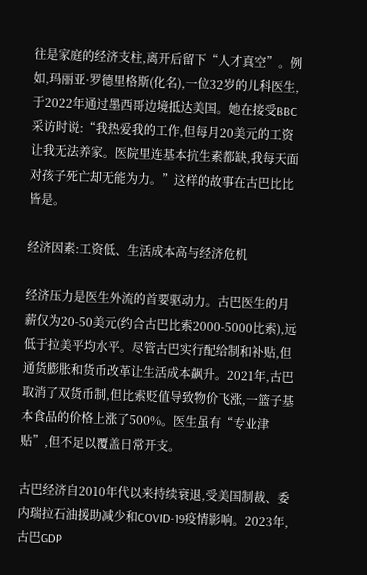往是家庭的经济支柱,离开后留下“人才真空”。例如,玛丽亚·罗德里格斯(化名),一位32岁的儿科医生,于2022年通过墨西哥边境抵达美国。她在接受BBC采访时说:“我热爱我的工作,但每月20美元的工资让我无法养家。医院里连基本抗生素都缺,我每天面对孩子死亡却无能为力。”这样的故事在古巴比比皆是。

经济因素:工资低、生活成本高与经济危机

经济压力是医生外流的首要驱动力。古巴医生的月薪仅为20-50美元(约合古巴比索2000-5000比索),远低于拉美平均水平。尽管古巴实行配给制和补贴,但通货膨胀和货币改革让生活成本飙升。2021年,古巴取消了双货币制,但比索贬值导致物价飞涨,一篮子基本食品的价格上涨了500%。医生虽有“专业津贴”,但不足以覆盖日常开支。

古巴经济自2010年代以来持续衰退,受美国制裁、委内瑞拉石油援助减少和COVID-19疫情影响。2023年,古巴GDP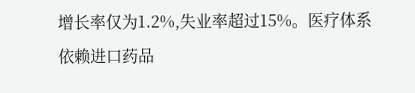增长率仅为1.2%,失业率超过15%。医疗体系依赖进口药品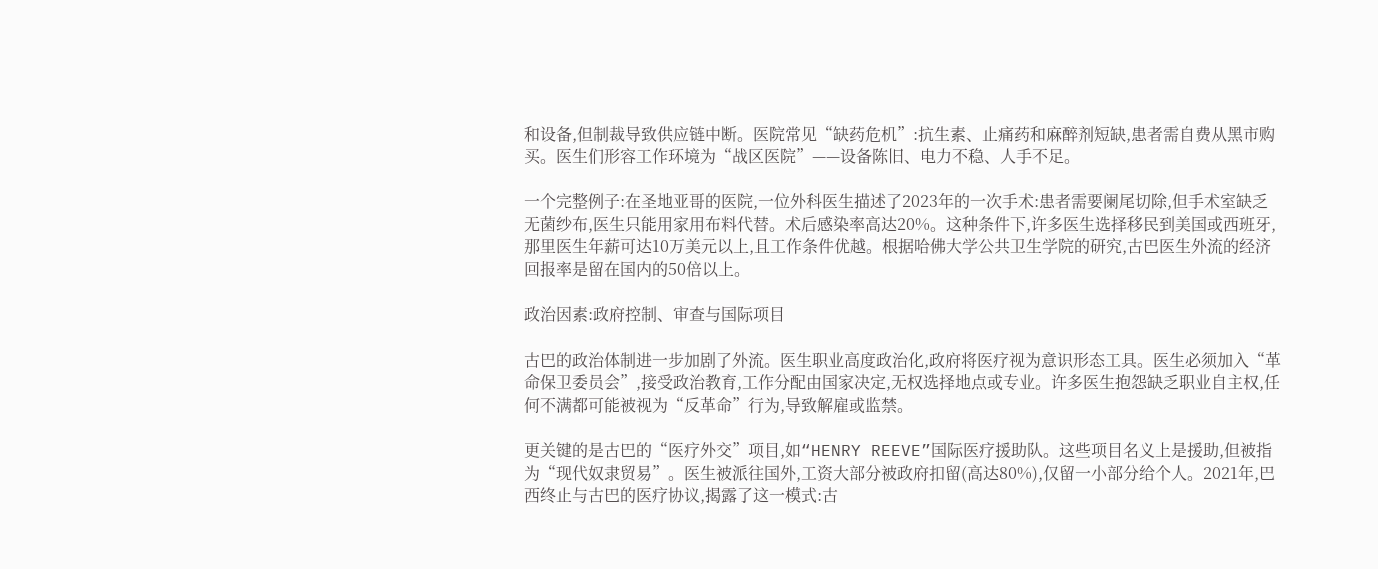和设备,但制裁导致供应链中断。医院常见“缺药危机”:抗生素、止痛药和麻醉剂短缺,患者需自费从黑市购买。医生们形容工作环境为“战区医院”——设备陈旧、电力不稳、人手不足。

一个完整例子:在圣地亚哥的医院,一位外科医生描述了2023年的一次手术:患者需要阑尾切除,但手术室缺乏无菌纱布,医生只能用家用布料代替。术后感染率高达20%。这种条件下,许多医生选择移民到美国或西班牙,那里医生年薪可达10万美元以上,且工作条件优越。根据哈佛大学公共卫生学院的研究,古巴医生外流的经济回报率是留在国内的50倍以上。

政治因素:政府控制、审查与国际项目

古巴的政治体制进一步加剧了外流。医生职业高度政治化,政府将医疗视为意识形态工具。医生必须加入“革命保卫委员会”,接受政治教育,工作分配由国家决定,无权选择地点或专业。许多医生抱怨缺乏职业自主权,任何不满都可能被视为“反革命”行为,导致解雇或监禁。

更关键的是古巴的“医疗外交”项目,如“HENRY REEVE”国际医疗援助队。这些项目名义上是援助,但被指为“现代奴隶贸易”。医生被派往国外,工资大部分被政府扣留(高达80%),仅留一小部分给个人。2021年,巴西终止与古巴的医疗协议,揭露了这一模式:古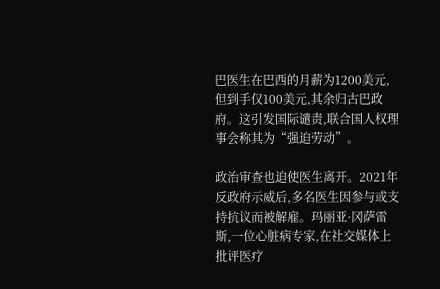巴医生在巴西的月薪为1200美元,但到手仅100美元,其余归古巴政府。这引发国际谴责,联合国人权理事会称其为“强迫劳动”。

政治审查也迫使医生离开。2021年反政府示威后,多名医生因参与或支持抗议而被解雇。玛丽亚·冈萨雷斯,一位心脏病专家,在社交媒体上批评医疗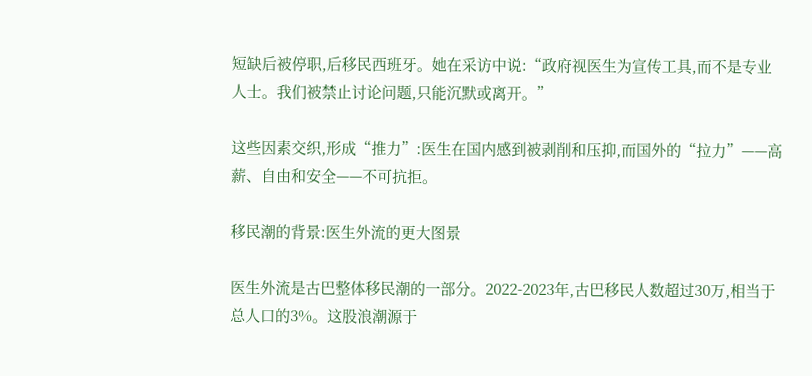短缺后被停职,后移民西班牙。她在采访中说:“政府视医生为宣传工具,而不是专业人士。我们被禁止讨论问题,只能沉默或离开。”

这些因素交织,形成“推力”:医生在国内感到被剥削和压抑,而国外的“拉力”——高薪、自由和安全——不可抗拒。

移民潮的背景:医生外流的更大图景

医生外流是古巴整体移民潮的一部分。2022-2023年,古巴移民人数超过30万,相当于总人口的3%。这股浪潮源于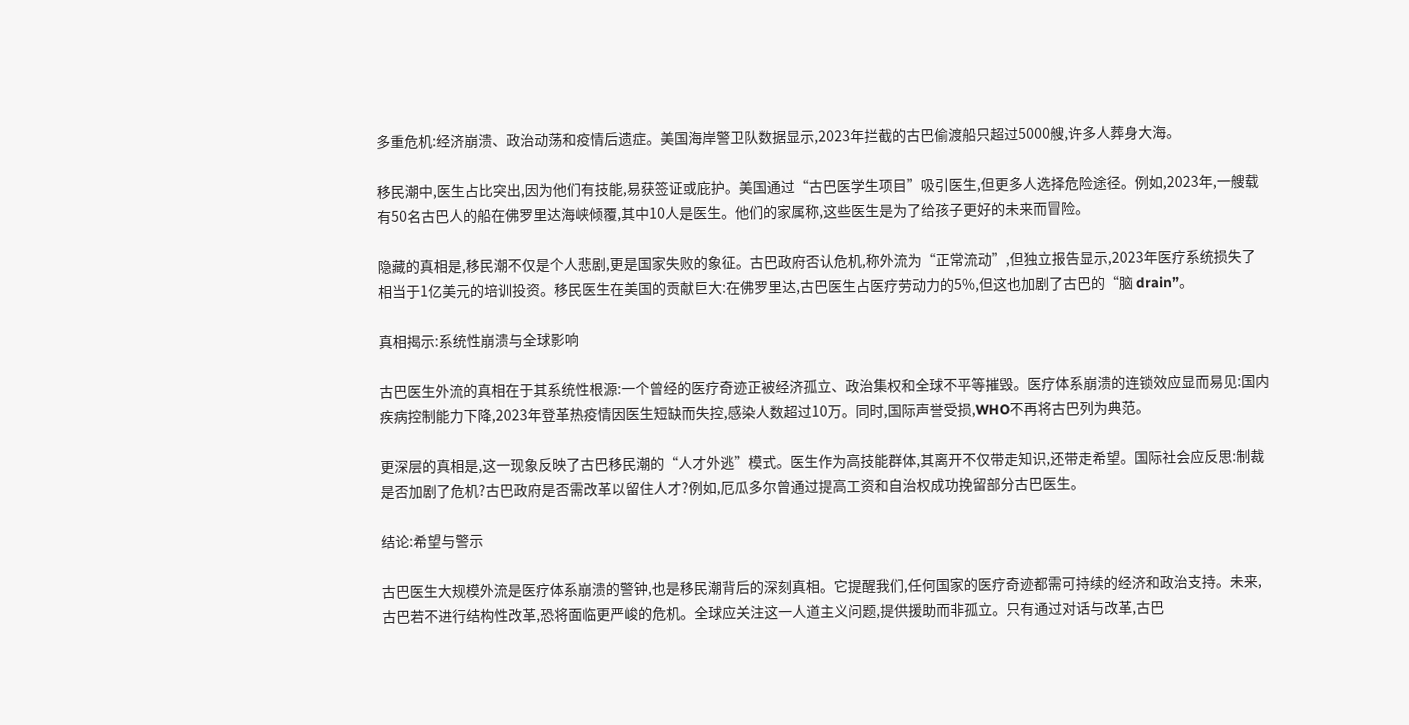多重危机:经济崩溃、政治动荡和疫情后遗症。美国海岸警卫队数据显示,2023年拦截的古巴偷渡船只超过5000艘,许多人葬身大海。

移民潮中,医生占比突出,因为他们有技能,易获签证或庇护。美国通过“古巴医学生项目”吸引医生,但更多人选择危险途径。例如,2023年,一艘载有50名古巴人的船在佛罗里达海峡倾覆,其中10人是医生。他们的家属称,这些医生是为了给孩子更好的未来而冒险。

隐藏的真相是,移民潮不仅是个人悲剧,更是国家失败的象征。古巴政府否认危机,称外流为“正常流动”,但独立报告显示,2023年医疗系统损失了相当于1亿美元的培训投资。移民医生在美国的贡献巨大:在佛罗里达,古巴医生占医疗劳动力的5%,但这也加剧了古巴的“脑 drain”。

真相揭示:系统性崩溃与全球影响

古巴医生外流的真相在于其系统性根源:一个曾经的医疗奇迹正被经济孤立、政治集权和全球不平等摧毁。医疗体系崩溃的连锁效应显而易见:国内疾病控制能力下降,2023年登革热疫情因医生短缺而失控,感染人数超过10万。同时,国际声誉受损,WHO不再将古巴列为典范。

更深层的真相是,这一现象反映了古巴移民潮的“人才外逃”模式。医生作为高技能群体,其离开不仅带走知识,还带走希望。国际社会应反思:制裁是否加剧了危机?古巴政府是否需改革以留住人才?例如,厄瓜多尔曾通过提高工资和自治权成功挽留部分古巴医生。

结论:希望与警示

古巴医生大规模外流是医疗体系崩溃的警钟,也是移民潮背后的深刻真相。它提醒我们,任何国家的医疗奇迹都需可持续的经济和政治支持。未来,古巴若不进行结构性改革,恐将面临更严峻的危机。全球应关注这一人道主义问题,提供援助而非孤立。只有通过对话与改革,古巴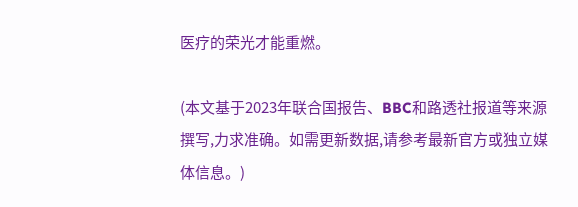医疗的荣光才能重燃。

(本文基于2023年联合国报告、BBC和路透社报道等来源撰写,力求准确。如需更新数据,请参考最新官方或独立媒体信息。)